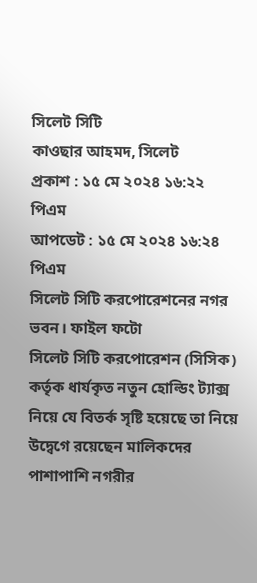সিলেট সিটি
কাওছার আহমদ, সিলেট
প্রকাশ : ১৫ মে ২০২৪ ১৬:২২ পিএম
আপডেট : ১৫ মে ২০২৪ ১৬:২৪ পিএম
সিলেট সিটি করপোরেশনের নগর ভবন। ফাইল ফটো
সিলেট সিটি করপোরেশন (সিসিক) কর্তৃক ধার্যকৃত নতুন হোল্ডিং ট্যাক্স নিয়ে যে বিতর্ক সৃষ্টি হয়েছে তা নিয়ে উদ্বেগে রয়েছেন মালিকদের পাশাপাশি নগরীর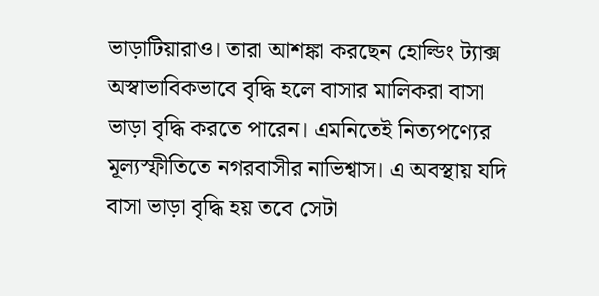ভাড়াটিয়ারাও। তারা আশঙ্কা করছেন হোল্ডিং ট্যাক্স অস্বাভাবিকভাবে বৃদ্ধি হলে বাসার মালিকরা বাসা ভাড়া বৃদ্ধি করতে পারেন। এমনিতেই নিত্যপণ্যের মূল্যস্ফীতিতে নগরবাসীর নাভিশ্বাস। এ অবস্থায় যদি বাসা ভাড়া বৃদ্ধি হয় তবে সেটা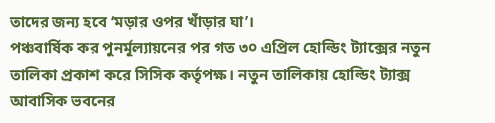তাদের জন্য হবে ‘মড়ার ওপর খাঁড়ার ঘা’।
পঞ্চবার্ষিক কর পুনর্মূল্যায়নের পর গত ৩০ এপ্রিল হোল্ডিং ট্যাক্সের নতুন তালিকা প্রকাশ করে সিসিক কর্তৃপক্ষ। নতুন তালিকায় হোল্ডিং ট্যাক্স আবাসিক ভবনের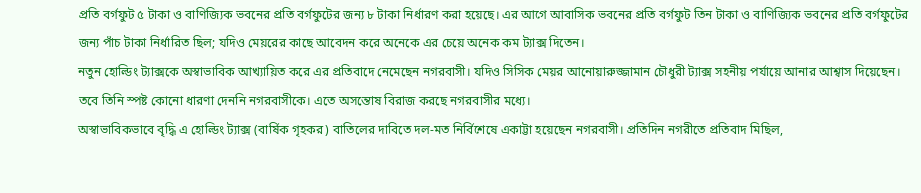প্রতি বর্গফুট ৫ টাকা ও বাণিজ্যিক ভবনের প্রতি বর্গফুটের জন্য ৮ টাকা নির্ধারণ করা হয়েছে। এর আগে আবাসিক ভবনের প্রতি বর্গফুট তিন টাকা ও বাণিজ্যিক ভবনের প্রতি বর্গফুটের জন্য পাঁচ টাকা নির্ধারিত ছিল; যদিও মেয়রের কাছে আবেদন করে অনেকে এর চেয়ে অনেক কম ট্যাক্স দিতেন।
নতুন হোল্ডিং ট্যাক্সকে অস্বাভাবিক আখ্যায়িত করে এর প্রতিবাদে নেমেছেন নগরবাসী। যদিও সিসিক মেয়র আনোয়ারুজ্জামান চৌধুরী ট্যাক্স সহনীয় পর্যায়ে আনার আশ্বাস দিয়েছেন। তবে তিনি স্পষ্ট কোনো ধারণা দেননি নগরবাসীকে। এতে অসন্তোষ বিরাজ করছে নগরবাসীর মধ্যে।
অস্বাভাবিকভাবে বৃদ্ধি এ হোল্ডিং ট্যাক্স (বার্ষিক গৃহকর) বাতিলের দাবিতে দল-মত নির্বিশেষে একাট্টা হয়েছেন নগরবাসী। প্রতিদিন নগরীতে প্রতিবাদ মিছিল,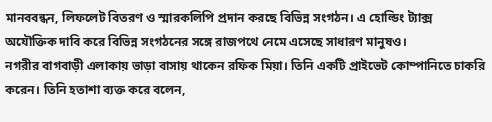মানববন্ধন, লিফলেট বিতরণ ও স্মারকলিপি প্রদান করছে বিভিন্ন সংগঠন। এ হোল্ডিং ট্যাক্স অযৌক্তিক দাবি করে বিভিন্ন সংগঠনের সঙ্গে রাজপথে নেমে এসেছে সাধারণ মানুষও।
নগরীর বাগবাড়ী এলাকায় ভাড়া বাসায় থাকেন রফিক মিয়া। তিনি একটি প্রাইভেট কোম্পানিতে চাকরি করেন। তিনি হতাশা ব্যক্ত করে বলেন,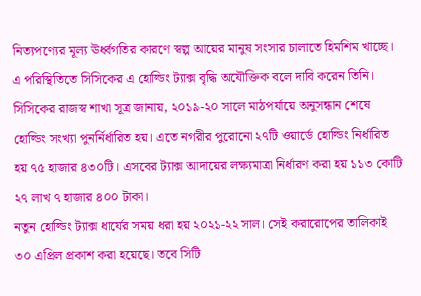নিত্যপণ্যের মূল্য ঊর্ধ্বগতির কারণে স্বল্প আয়ের মানুষ সংসার চালাতে হিমশিম খাচ্ছে। এ পরিস্থিতিতে সিসিকের এ হোল্ডিং ট্যাক্স বৃদ্ধি অযৌক্তিক বলে দাবি করেন তিনি।
সিসিকের রাজস্ব শাখা সূত্র জানায়, ২০১৯-২০ সালে মাঠপর্যায়ে অনুসন্ধান শেষে হোল্ডিং সংখ্যা পুনর্নির্ধারিত হয়। এতে নগরীর পুরোনো ২৭টি ওয়ার্ডে হোল্ডিং নির্ধারিত হয় ৭৫ হাজার ৪৩০টি। এসবের ট্যাক্স আদায়ের লক্ষ্যমাত্রা নির্ধারণ করা হয় ১১৩ কোটি ২৭ লাখ ৭ হাজার ৪০০ টাকা।
নতুন হোল্ডিং ট্যাক্স ধার্যের সময় ধরা হয় ২০২১-২২ সাল। সেই করারোপের তালিকাই ৩০ এপ্রিল প্রকাশ করা হয়েছে। তবে সিটি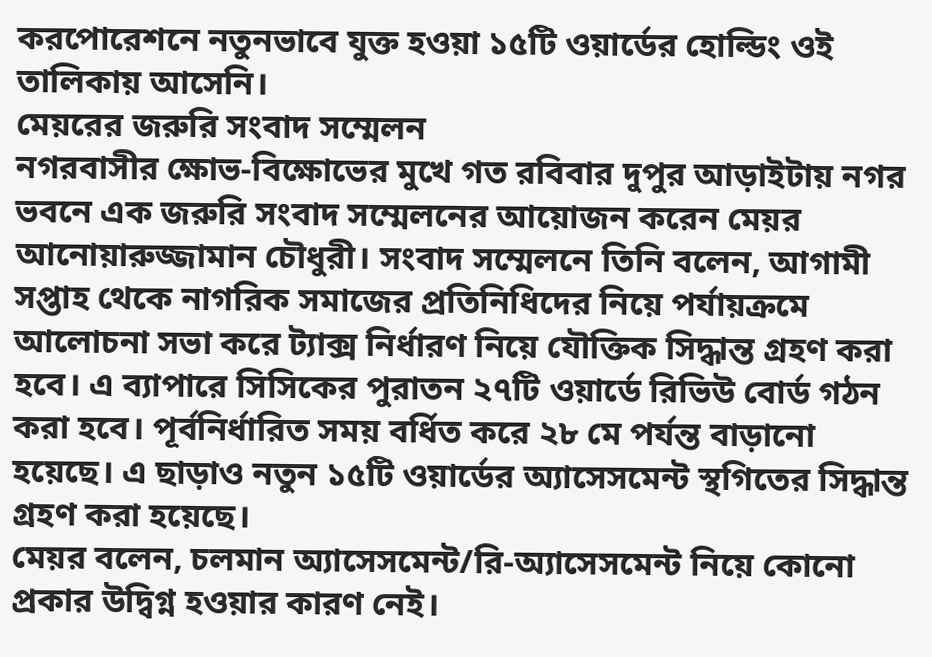করপোরেশনে নতুনভাবে যুক্ত হওয়া ১৫টি ওয়ার্ডের হোল্ডিং ওই তালিকায় আসেনি।
মেয়রের জরুরি সংবাদ সম্মেলন
নগরবাসীর ক্ষোভ-বিক্ষোভের মুখে গত রবিবার দুপুর আড়াইটায় নগর ভবনে এক জরুরি সংবাদ সম্মেলনের আয়োজন করেন মেয়র আনোয়ারুজ্জামান চৌধুরী। সংবাদ সম্মেলনে তিনি বলেন, আগামী সপ্তাহ থেকে নাগরিক সমাজের প্রতিনিধিদের নিয়ে পর্যায়ক্রমে আলোচনা সভা করে ট্যাক্স নির্ধারণ নিয়ে যৌক্তিক সিদ্ধান্ত গ্রহণ করা হবে। এ ব্যাপারে সিসিকের পুরাতন ২৭টি ওয়ার্ডে রিভিউ বোর্ড গঠন করা হবে। পূর্বনির্ধারিত সময় বর্ধিত করে ২৮ মে পর্যন্ত বাড়ানো হয়েছে। এ ছাড়াও নতুন ১৫টি ওয়ার্ডের অ্যাসেসমেন্ট স্থগিতের সিদ্ধান্ত গ্রহণ করা হয়েছে।
মেয়র বলেন, চলমান অ্যাসেসমেন্ট/রি-অ্যাসেসমেন্ট নিয়ে কোনো প্রকার উদ্বিগ্ন হওয়ার কারণ নেই।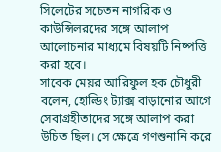সিলেটের সচেতন নাগরিক ও কাউন্সিলরদের সঙ্গে আলাপ আলোচনার মাধ্যমে বিষয়টি নিষ্পত্তি করা হবে।
সাবেক মেয়র আরিফুল হক চৌধুরী বলেন, হোল্ডিং ট্যাক্স বাড়ানোর আগে সেবাগ্রহীতাদের সঙ্গে আলাপ করা উচিত ছিল। সে ক্ষেত্রে গণশুনানি করে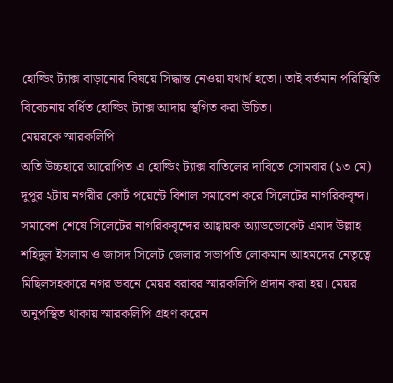হোল্ডিং ট্যাক্স বাড়ানোর বিষয়ে সিদ্ধান্ত নেওয়া যথার্থ হতো। তাই বর্তমান পরিস্থিতি বিবেচনায় বর্ধিত হোল্ডিং ট্যাক্স আদায় স্থগিত করা উচিত।
মেয়রকে স্মারকলিপি
অতি উচ্চহারে আরোপিত এ হোল্ডিং ট্যাক্স বাতিলের দাবিতে সোমবার (১৩ মে) দুপুর ২টায় নগরীর কোর্ট পয়েন্টে বিশাল সমাবেশ করে সিলেটের নাগরিকবৃন্দ। সমাবেশ শেষে সিলেটের নাগরিকবৃন্দের আহ্বায়ক অ্যাডভোকেট এমাদ উল্লাহ শহিদুল ইসলাম ও জাসদ সিলেট জেলার সভাপতি লোকমান আহমদের নেতৃত্বে মিছিলসহকারে নগর ভবনে মেয়র বরাবর স্মারকলিপি প্রদান করা হয়। মেয়র অনুপস্থিত থাকায় স্মারকলিপি গ্রহণ করেন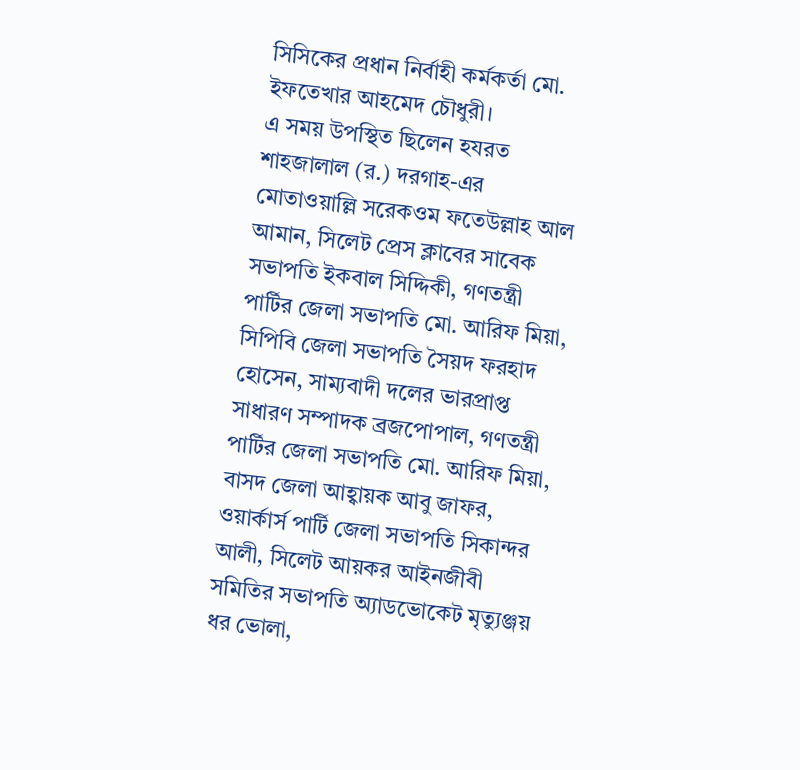সিসিকের প্রধান নির্বাহী কর্মকর্তা মো. ইফতেখার আহমেদ চৌধুরী।
এ সময় উপস্থিত ছিলেন হযরত শাহজালাল (র.) দরগাহ-এর মোতাওয়াল্লি সরেকওম ফতেউল্লাহ আল আমান, সিলেট প্রেস ক্লাবের সাবেক সভাপতি ইকবাল সিদ্দিকী, গণতন্ত্রী পার্টির জেলা সভাপতি মো. আরিফ মিয়া, সিপিবি জেলা সভাপতি সৈয়দ ফরহাদ হোসেন, সাম্যবাদী দলের ভারপ্রাপ্ত সাধারণ সম্পাদক ব্রজপোপাল, গণতন্ত্রী পার্টির জেলা সভাপতি মো. আরিফ মিয়া, বাসদ জেলা আহ্বায়ক আবু জাফর, ওয়ার্কার্স পার্টি জেলা সভাপতি সিকান্দর আলী, সিলেট আয়কর আইনজীবী সমিতির সভাপতি অ্যাডভোকেট মৃত্যুঞ্জয় ধর ভোলা,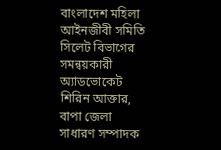বাংলাদেশ মহিলা আইনজীবী সমিতি সিলেট বিভাগের সমন্বয়কারী অ্যাডভোকেট শিরিন আক্তার, বাপা জেলা সাধারণ সম্পাদক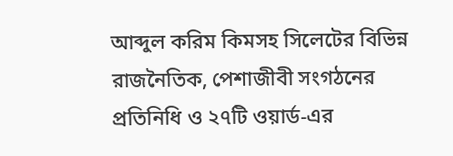আব্দুল করিম কিমসহ সিলেটের বিভিন্ন রাজনৈতিক, পেশাজীবী সংগঠনের প্রতিনিধি ও ২৭টি ওয়ার্ড-এর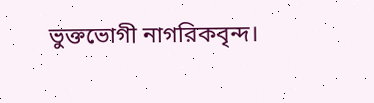ভুক্তভোগী নাগরিকবৃন্দ।